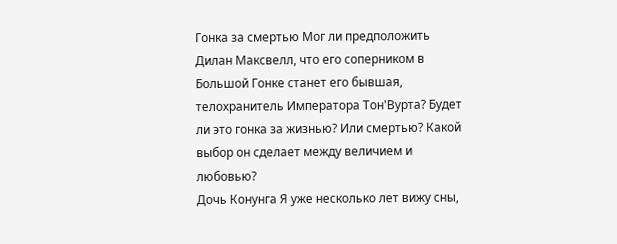Гонка за смертью Мог ли предположить Дилан Максвелл, что его соперником в Большой Гонке станет его бывшая, телохранитель Императора Тон'Вурта? Будет ли это гонка за жизнью? Или смертью? Какой выбор он сделает между величием и любовью?
Дочь Конунга Я уже несколько лет вижу сны,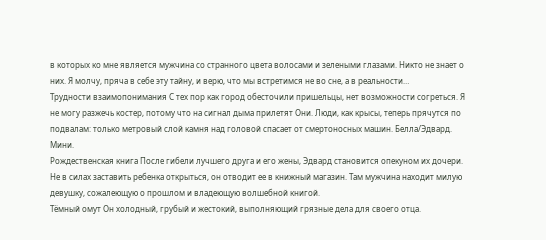в которых ко мне является мужчина со странного цвета волосами и зелеными глазами. Никто не знает о них. Я молчу, пряча в себе эту тайну, и верю, что мы встретимся не во сне, а в реальности…
Трудности взаимопонимания С тех пор как город обесточили пришельцы, нет возможности согреться. Я не могу разжечь костер, потому что на сигнал дыма прилетят Они. Люди, как крысы, теперь прячутся по подвалам: только метровый слой камня над головой спасает от смертоносных машин. Белла/Эдвард. Мини.
Рождественская книга После гибели лучшего друга и его жены, Эдвард становится опекуном их дочери. Не в силах заставить ребенка открыться, он отводит ее в книжный магазин. Там мужчина находит милую девушку, сожалеющую о прошлом и владеющую волшебной книгой.
Тёмный омут Он холодный, грубый и жестокий, выполняющий грязные дела для своего отца.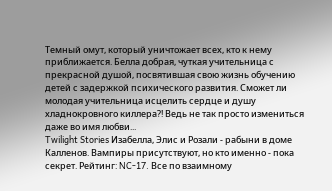Темный омут, который уничтожает всех, кто к нему приближается. Белла добрая, чуткая учительница с прекрасной душой, посвятившая свою жизнь обучению детей с задержкой психического развития. Сможет ли молодая учительница исцелить сердце и душу хладнокровного киллера?! Ведь не так просто измениться даже во имя любви...
Twilight Stories Изабелла, Элис и Розали - рабыни в доме Калленов. Вампиры присутствуют, но кто именно - пока секрет. Рейтинг: NC-17. Все по взаимному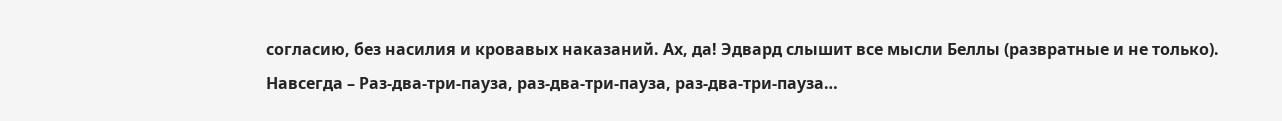согласию, без насилия и кровавых наказаний. Ах, да! Эдвард слышит все мысли Беллы (развратные и не только).
Навсегда – Раз-два-три-пауза, раз-два-три-пауза, раз-два-три-пауза…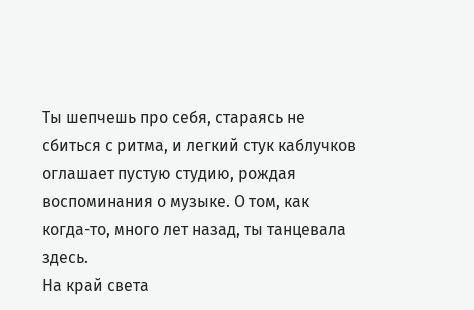Ты шепчешь про себя, стараясь не сбиться с ритма, и легкий стук каблучков оглашает пустую студию, рождая воспоминания о музыке. О том, как когда-то, много лет назад, ты танцевала здесь.
На край света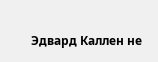Эдвард Каллен не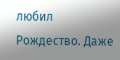любил Рождество. Даже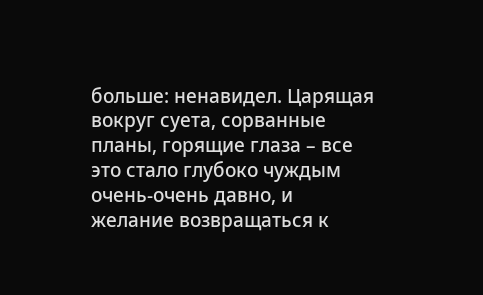больше: ненавидел. Царящая вокруг суета, сорванные планы, горящие глаза – все это стало глубоко чуждым очень-очень давно, и желание возвращаться к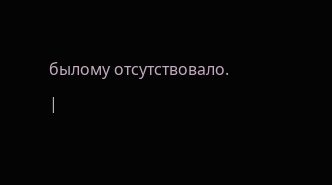былому отсутствовало.
|